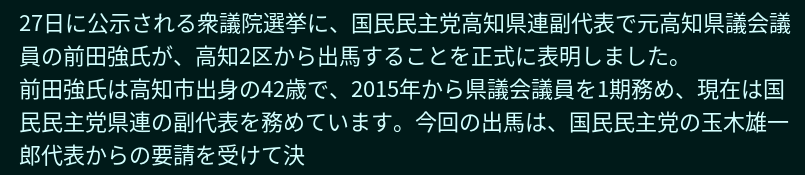27日に公示される衆議院選挙に、国民民主党高知県連副代表で元高知県議会議員の前田強氏が、高知2区から出馬することを正式に表明しました。
前田強氏は高知市出身の42歳で、2015年から県議会議員を1期務め、現在は国民民主党県連の副代表を務めています。今回の出馬は、国民民主党の玉木雄一郎代表からの要請を受けて決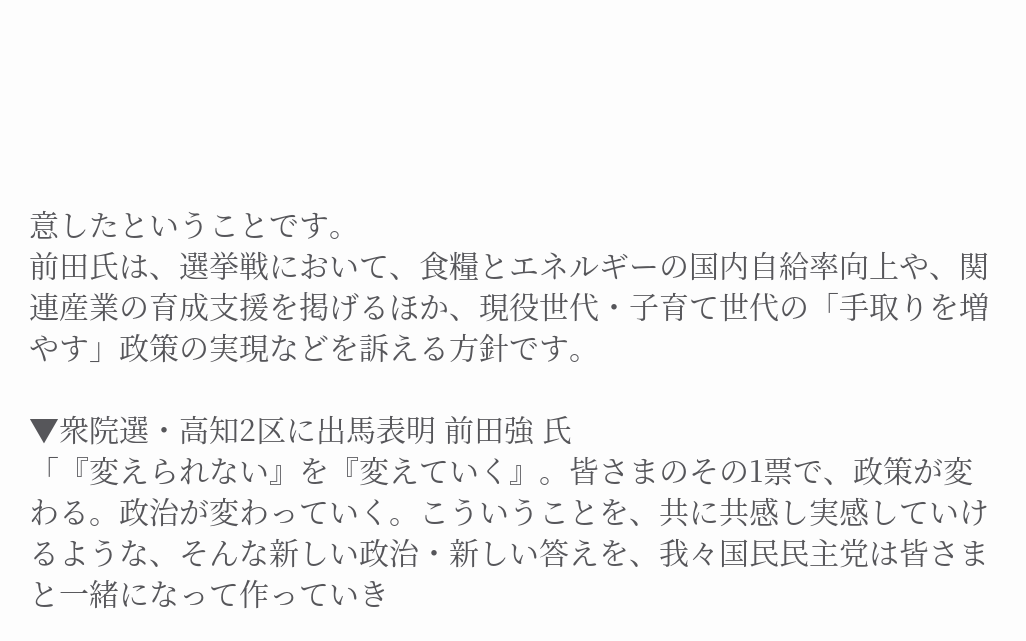意したということです。
前田氏は、選挙戦において、食糧とエネルギーの国内自給率向上や、関連産業の育成支援を掲げるほか、現役世代・子育て世代の「手取りを増やす」政策の実現などを訴える方針です。

▼衆院選・高知2区に出馬表明 前田強 氏
「『変えられない』を『変えていく』。皆さまのその1票で、政策が変わる。政治が変わっていく。こういうことを、共に共感し実感していけるような、そんな新しい政治・新しい答えを、我々国民民主党は皆さまと一緒になって作っていき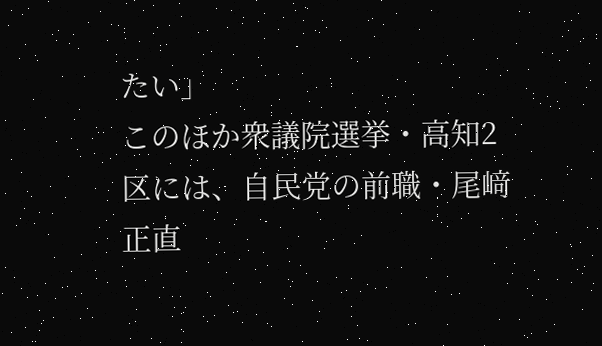たい」
このほか衆議院選挙・高知2区には、自民党の前職・尾﨑正直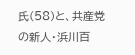氏(58)と、共産党の新人・浜川百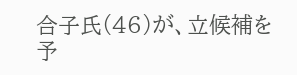合子氏(46)が、立候補を予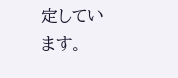定しています。